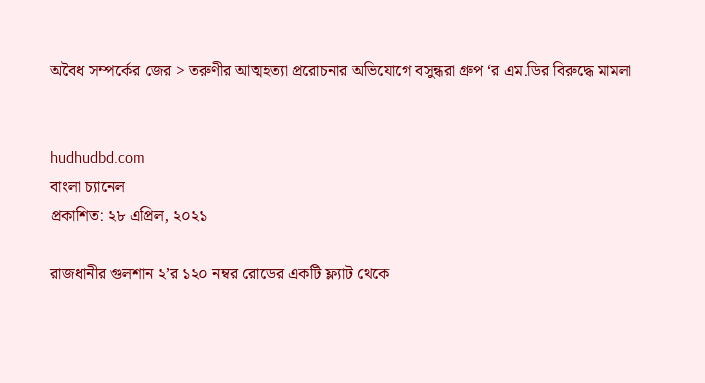অবৈধ সম্পর্কের জের > তরুণীর আত্মহত্যা প্ররোচনার অভিযোগে বসুন্ধরা গ্রুপ ‘র এম.ডির বিরুদ্ধে মামলা


hudhudbd.com
বাংলা চ্যানেল
প্রকাশিত: ২৮ এপ্রিল, ২০২১

রাজধানীর গুলশান ২’র ১২০ নম্বর রোডের একটি ফ্ল্যাট থেকে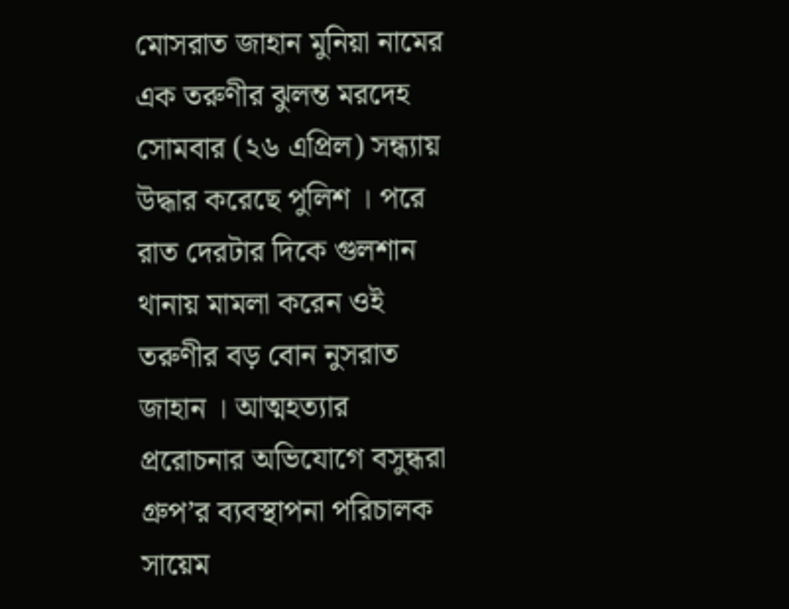মোসরাত জাহান মুনিয়া নামের এক তরুণীর ঝুলন্ত মরদেহ সোমবার (২৬ এপ্রিল) সন্ধ্যায় উদ্ধার করেছে পুলিশ । পরে রাত দেরটার ‍দিকে গুলশান থানায় মামলা করেন ওই তরুণীর বড় বোন নুসরাত জাহান । আত্মহত্যার প্ররোচনার অভিযোগে বসুন্ধরা গ্রুপ’র ব্যবস্থাপনা পরিচালক সায়েম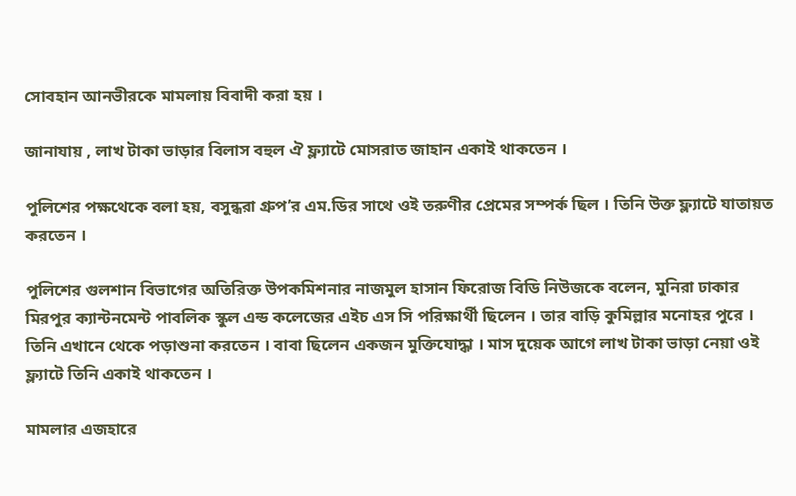সোবহান আনভীরকে মামলায় বিবাদী করা হয় ।

জানাযায় , লাখ টাকা ভাড়ার বিলাস বহুল ঐ ফ্ল্যাটে মোসরাত জাহান একাই থাকতেন ।

পুলিশের পক্ষথেকে বলা হয়, বসুন্ধরা গ্রুপ’র এম.ডির সাথে ওই তরুণীর প্রেমের সম্পর্ক ছিল । তিনি উক্ত ফ্ল্যাটে যাতায়ত করতেন ।

পুলিশের গুলশান বিভাগের অতিরিক্ত উপকমিশনার নাজমুল হাসান ফিরোজ বিডি নিউজকে বলেন, মুনিরা ঢাকার মিরপুর ক্যান্টনমেন্ট পাবলিক স্কুল এন্ড কলেজের এইচ এস সি পরিক্ষার্থী ছিলেন । তার বাড়ি কুমিল্লার মনোহর পুরে । তিনি এখানে থেকে পড়াশুনা করতেন । বাবা ছিলেন একজন মুক্তিযোদ্ধা । মাস দুয়েক আগে লাখ টাকা ভাড়া নেয়া ওই ফ্ল্যাটে তিনি একাই থাকতেন ।

মামলার এজহারে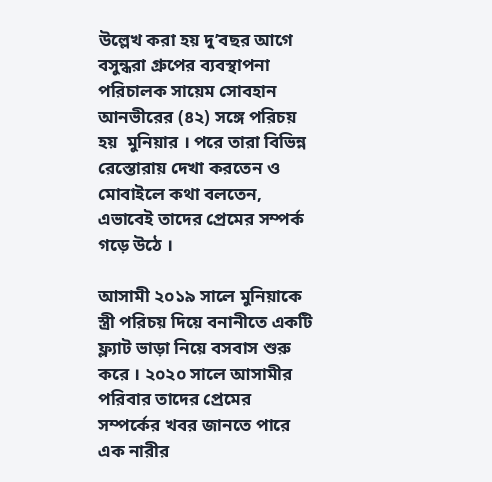উল্লেখ করা হয় দু’বছর আগে বসুন্ধরা গ্রুপের ব্যবস্থাপনা পরিচালক সায়েম সোবহান আনভীরের (৪২) সঙ্গে পরিচয় হয়  মুনিয়ার । পরে তারা বিভিন্ন রেস্তোরায় দেখা করতেন ও মোবাইলে কথা বলতেন, এভাবেই তাদের প্রেমের সম্পর্ক গড়ে উঠে ।

আসামী ২০১৯ সালে মুনিয়াকে স্ত্রী পরিচয় দিয়ে বনানীতে একটি ফ্ল্যাট ভাড়া নিয়ে বসবাস শুরু করে । ২০২০ সালে আসামীর পরিবার তাদের প্রেমের সম্পর্কের খবর জানতে পারে এক নারীর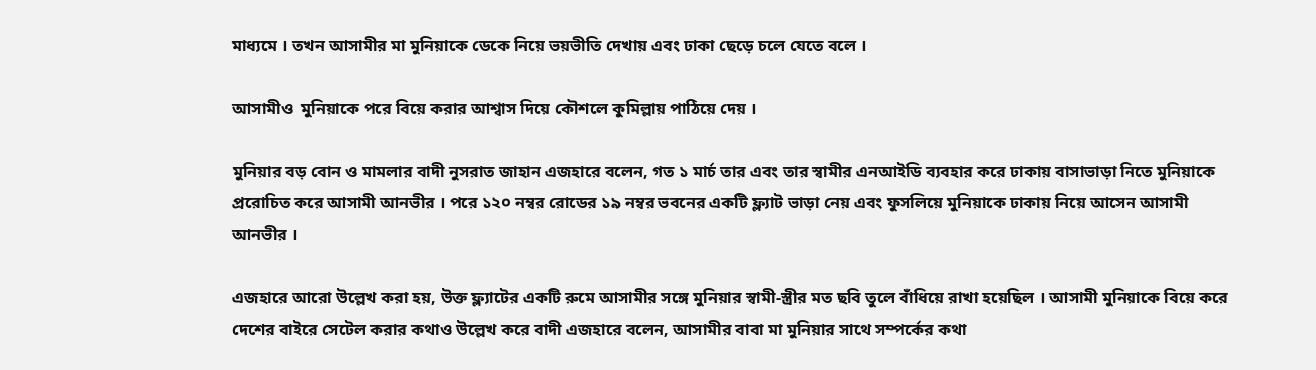মাধ্যমে । তখন আসামীর মা মুনিয়াকে ডেকে নিয়ে ভয়ভীতি দেখায় এবং ঢাকা ছেড়ে চলে যেতে বলে ।

আসামীও  মুনিয়াকে পরে বিয়ে করার আশ্বাস দিয়ে কৌশলে কুমিল্লায় পাঠিয়ে দেয় ।

মুনিয়ার বড় বোন ও মামলার বাদী নুসরাত জাহান এজহারে বলেন, গত ১ মার্চ তার এবং তার স্বামীর এনআইডি ব্যবহার করে ঢাকায় বাসাভাড়া নিতে ‍মুনিয়াকে প্ররোচিত করে আসামী আনভীর । পরে ১২০ নম্বর রোডের ১৯ নম্বর ভবনের একটি ফ্ল্যাট ভাড়া নেয় এবং ফুসলিয়ে মুনিয়াকে ঢাকায় নিয়ে আসেন আসামী আনভীর ।

এজহারে আরো উল্লেখ করা হয়, উক্ত ফ্ল্যাটের একটি রুমে আসামীর সঙ্গে মুনিয়ার স্বামী-স্ত্রীর মত ছবি তুলে বাঁধিয়ে রাখা হয়েছিল । আসামী মুনিয়াকে বিয়ে করে দেশের বাইরে সেটেল করার কথাও উল্লেখ করে বাদী এজহারে বলেন, আসামীর বাবা মা মুনিয়ার সাথে সম্পর্কের কথা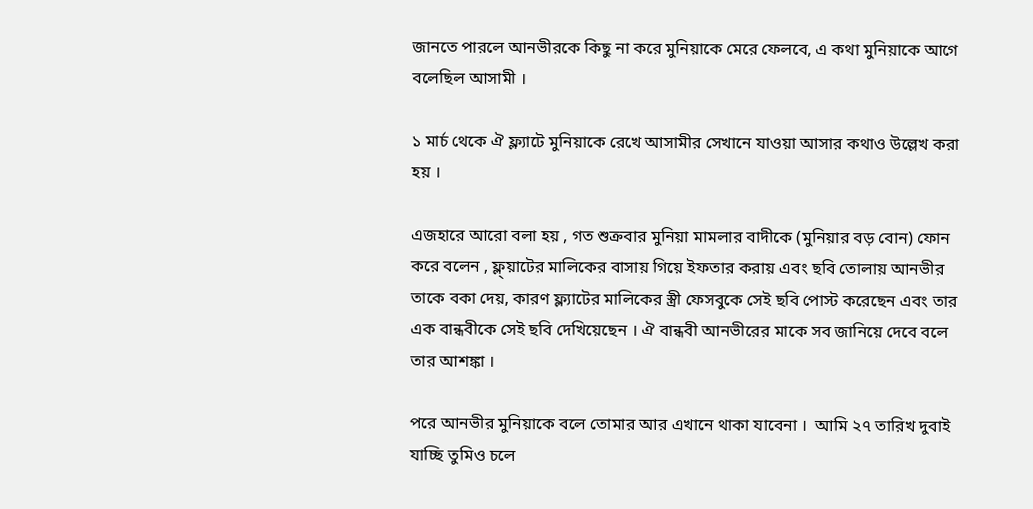জানতে পারলে আনভীরকে কিছু না করে মুনিয়াকে মেরে ফেলবে, এ কথা মুনিয়াকে আগে বলেছিল আসামী ।

১ মার্চ থেকে ঐ ফ্ল্যাটে মুনিয়াকে রেখে আসামীর সেখানে যাওয়া আসার কথাও উল্লেখ করা হয় ।

এজহারে আরো বলা হয় , গত শুক্রবার মুনিয়া মামলার বাদীকে (মুনিয়ার বড় বোন) ফোন করে বলেন , ফ্ল্য়াটের মালিকের বাসায় গিয়ে ইফতার করায় এবং ছবি তোলায় আনভীর তাকে বকা দেয়, কারণ ফ্ল্যাটের মালিকের স্ত্রী ফেসবুকে সেই ছবি পোস্ট করেছেন এবং তার এক বান্ধবীকে সেই ছবি দেখিয়েছেন । ঐ বান্ধবী আনভীরের মাকে সব জানিয়ে দেবে বলে তার আশঙ্কা ।

পরে আনভীর মুনিয়াকে বলে তোমার আর এখানে থাকা যাবেনা ।  আমি ২৭ তারিখ দুবাই যাচ্ছি তুমিও চলে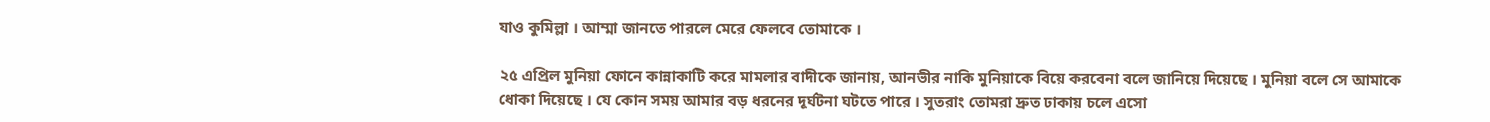যাও কুমিল্লা । আম্মা জানতে পারলে মেরে ফেলবে তোমাকে ।

২৫ এপ্রিল মুনিয়া ফোনে কান্নাকাটি করে মামলার বাদীকে জানায়, আনভীর নাকি মুনিয়াকে বিয়ে করবেনা বলে জানিয়ে দিয়েছে । মুনিয়া বলে সে আমাকে ধোকা দিয়েছে । যে কোন সময় আমার বড় ধরনের দূর্ঘটনা ঘটতে পারে । সুতরাং তোমরা দ্রুত ঢাকায় চলে এসো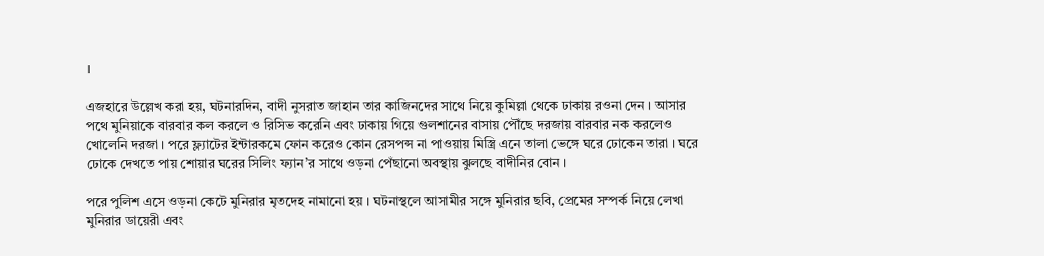।

এজহারে উল্লেখ করা হয়, ঘটনারদিন, বাদী নুসরাত জাহান তার কাজিনদের সাথে নিয়ে কুমিল্লা থেকে ঢাকায় রওনা দেন । আসার পথে মুনিয়াকে বারবার কল করলে ও রিসিভ করেনি এবং ঢাকায় গিয়ে গুলশানের বাসায় পৌঁছে দরজায় বারবার নক করলেও খোলেনি দরজা । পরে ফ্ল্যাটের ইন্টারকমে ফোন করেও কোন রেসপন্স না পাওয়ায় মিস্ত্রি এনে তালা ভেঙ্গে ঘরে ঢোকেন তারা । ঘরে ঢোকে দেখতে পায় শোয়ার ঘরের সিলিং ফ্যান’র সাথে ওড়না পেঁছানো অবস্থায় ঝুলছে বাদীনির বোন ।

পরে পুলিশ এসে ওড়না কেটে মুনিরার মৃতদেহ নামানো হয় । ঘটনাস্থলে আসামীর সঙ্গে মুনিরার ছবি, প্রেমের সম্পর্ক নিয়ে লেখা মুনিরার ডায়েরী এবং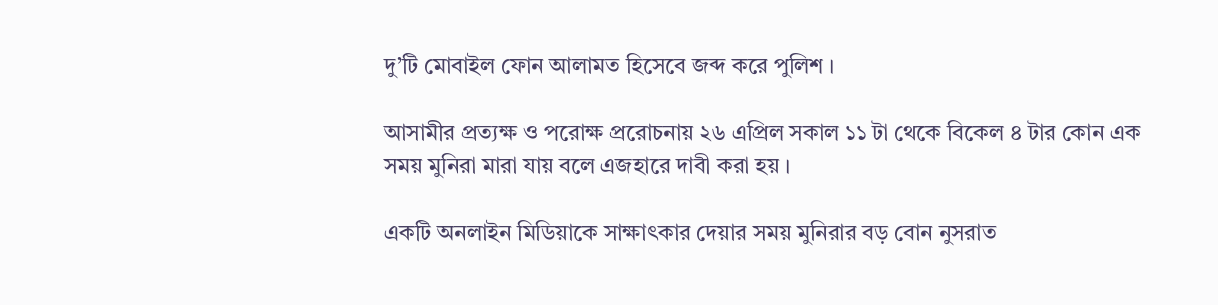দু’টি মোবাইল ফোন আলামত হিসেবে জব্দ করে পুলিশ ।

আসামীর প্রত্যক্ষ ও পরোক্ষ প্ররোচনায় ২৬ এপ্রিল সকাল ১১ টা থেকে বিকেল ৪ টার কোন এক সময় মুনিরা মারা যায় বলে এজহারে দাবী করা হয় ।

একটি অনলাইন মিডিয়াকে সাক্ষাৎকার দেয়ার সময় মুনিরার বড় বোন নুসরাত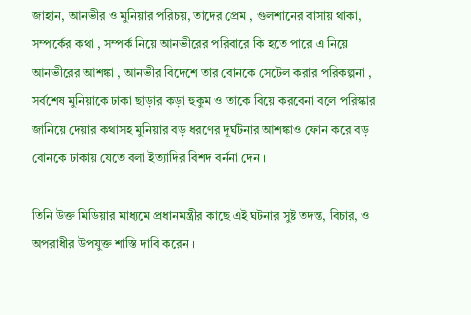জাহান, আনভীর ও মুনিয়ার পরিচয়, তাদের প্রেম , গুলশানের বাসায় থাকা, সম্পর্কের কথা , সম্পর্ক নিয়ে আনভীরের পরিবারে কি হতে পারে এ নিয়ে আনভীরের আশঙ্কা , আনভীর বিদেশে তার বোনকে সেটেল করার পরিকল্পনা , সর্বশেষ মুনিয়াকে ঢাকা ছাড়ার কড়া হুকুম ও তাকে বিয়ে করবেনা বলে পরিস্কার জানিয়ে দেয়ার কথাসহ মুনিয়ার বড় ধরণের দূর্ঘটনার আশঙ্কাও ফোন করে বড় বোনকে ঢাকায় যেতে বলা ইত্যাদির বিশদ বর্ননা দেন ।

তিনি উক্ত মিডিয়ার মাধ্যমে প্রধানমন্ত্রীর কাছে এই ঘটনার সুষ্ট তদন্ত, বিচার, ও অপরাধীর উপযুক্ত শাস্তি দাবি করেন ।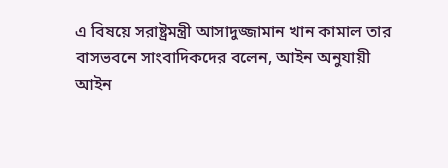এ বিষয়ে সরাষ্ট্রমন্ত্রী আসাদুজ্জামান খান কামাল তার বাসভবনে সাংবাদিকদের বলেন, আইন অনুযায়ী আইন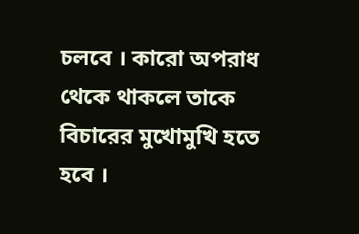চলবে । কারো অপরাধ থেকে থাকলে তাকে বিচারের মুখোমুখি হতে হবে ।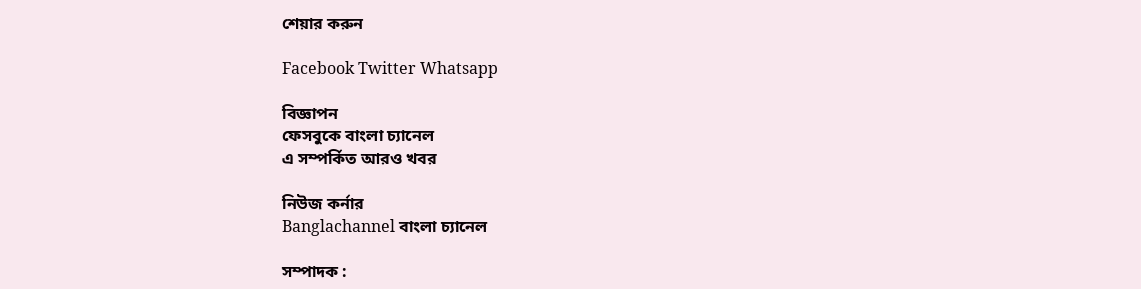শেয়ার করুন

Facebook Twitter Whatsapp

বিজ্ঞাপন
ফেসবুকে বাংলা চ্যানেল
এ সম্পর্কিত আরও খবর

নিউজ কর্নার
Banglachannel বাংলা চ্যানেল

সম্পাদক :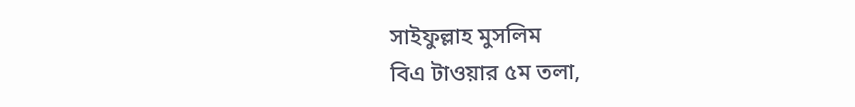সাইফুল্লাহ মুসলিম
বিএ টাওয়ার ৫ম তলা,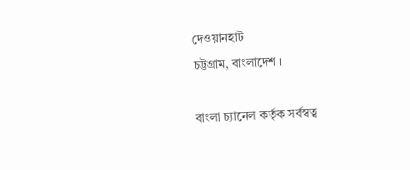দেওয়ানহাট
চট্টগ্রাম, বাংলাদেশ ।

বাংলা চ্যানেল কর্তৃক সর্বস্বত্ব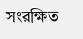সংরক্ষিত